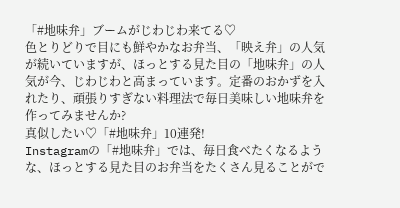「#地味弁」ブームがじわじわ来てる♡
色とりどりで目にも鮮やかなお弁当、「映え弁」の人気が続いていますが、ほっとする見た目の「地味弁」の人気が今、じわじわと高まっています。定番のおかずを入れたり、頑張りすぎない料理法で毎日美味しい地味弁を作ってみませんか?
真似したい♡「#地味弁」10連発!
Instagramの「#地味弁」では、毎日食べたくなるような、ほっとする見た目のお弁当をたくさん見ることがで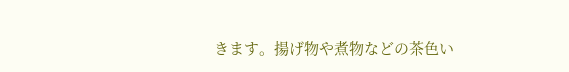きます。揚げ物や煮物などの茶色い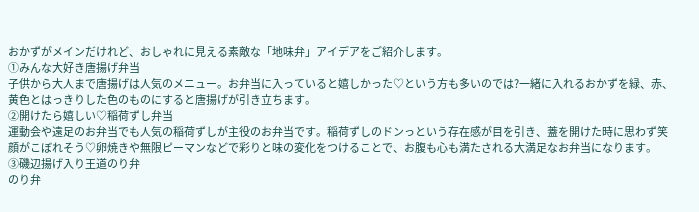おかずがメインだけれど、おしゃれに見える素敵な「地味弁」アイデアをご紹介します。
①みんな大好き唐揚げ弁当
子供から大人まで唐揚げは人気のメニュー。お弁当に入っていると嬉しかった♡という方も多いのでは?一緒に入れるおかずを緑、赤、黄色とはっきりした色のものにすると唐揚げが引き立ちます。
②開けたら嬉しい♡稲荷ずし弁当
運動会や遠足のお弁当でも人気の稲荷ずしが主役のお弁当です。稲荷ずしのドンっという存在感が目を引き、蓋を開けた時に思わず笑顔がこぼれそう♡卵焼きや無限ピーマンなどで彩りと味の変化をつけることで、お腹も心も満たされる大満足なお弁当になります。
③磯辺揚げ入り王道のり弁
のり弁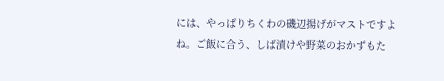には、やっぱりちくわの磯辺揚げがマストですよね。ご飯に合う、しば漬けや野菜のおかずもた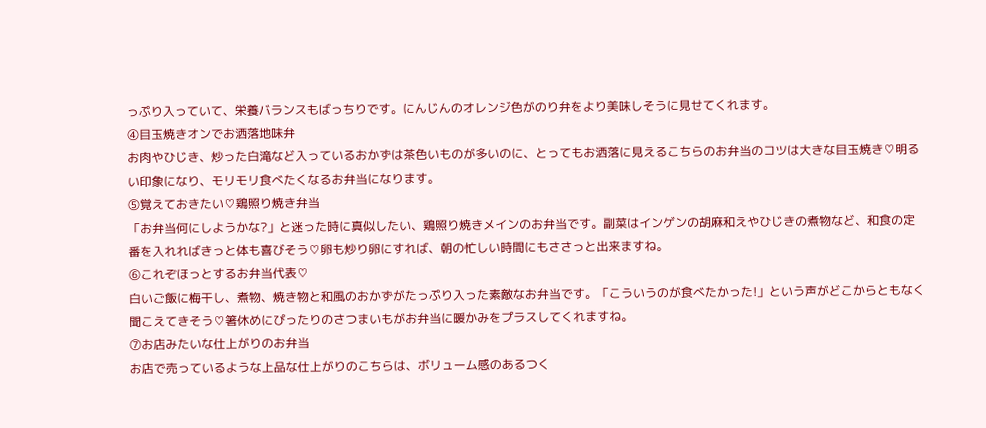っぷり入っていて、栄養バランスもばっちりです。にんじんのオレンジ色がのり弁をより美味しそうに見せてくれます。
④目玉焼きオンでお洒落地味弁
お肉やひじき、炒った白滝など入っているおかずは茶色いものが多いのに、とってもお洒落に見えるこちらのお弁当のコツは大きな目玉焼き♡明るい印象になり、モリモリ食べたくなるお弁当になります。
⑤覚えておきたい♡鶏照り焼き弁当
「お弁当何にしようかな?」と迷った時に真似したい、鶏照り焼きメインのお弁当です。副菜はインゲンの胡麻和えやひじきの煮物など、和食の定番を入れればきっと体も喜びそう♡卵も炒り卵にすれば、朝の忙しい時間にもささっと出来ますね。
⑥これぞほっとするお弁当代表♡
白いご飯に梅干し、煮物、焼き物と和風のおかずがたっぷり入った素敵なお弁当です。「こういうのが食べたかった!」という声がどこからともなく聞こえてきそう♡箸休めにぴったりのさつまいもがお弁当に暖かみをプラスしてくれますね。
⑦お店みたいな仕上がりのお弁当
お店で売っているような上品な仕上がりのこちらは、ボリューム感のあるつく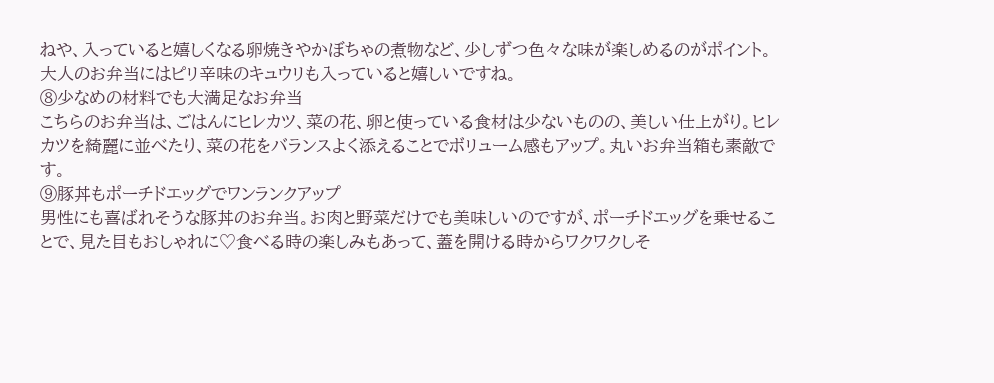ねや、入っていると嬉しくなる卵焼きやかぼちゃの煮物など、少しずつ色々な味が楽しめるのがポイント。大人のお弁当にはピリ辛味のキュウリも入っていると嬉しいですね。
⑧少なめの材料でも大満足なお弁当
こちらのお弁当は、ごはんにヒレカツ、菜の花、卵と使っている食材は少ないものの、美しい仕上がり。ヒレカツを綺麗に並べたり、菜の花をバランスよく添えることでボリューム感もアップ。丸いお弁当箱も素敵です。
⑨豚丼もポーチドエッグでワンランクアップ
男性にも喜ばれそうな豚丼のお弁当。お肉と野菜だけでも美味しいのですが、ポーチドエッグを乗せることで、見た目もおしゃれに♡食べる時の楽しみもあって、蓋を開ける時からワクワクしそ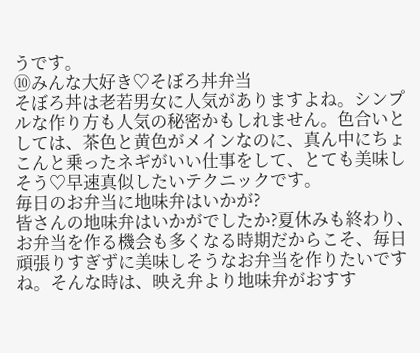うです。
⑩みんな大好き♡そぼろ丼弁当
そぼろ丼は老若男女に人気がありますよね。シンプルな作り方も人気の秘密かもしれません。色合いとしては、茶色と黄色がメインなのに、真ん中にちょこんと乗ったネギがいい仕事をして、とても美味しそう♡早速真似したいテクニックです。
毎日のお弁当に地味弁はいかが?
皆さんの地味弁はいかがでしたか?夏休みも終わり、お弁当を作る機会も多くなる時期だからこそ、毎日頑張りすぎずに美味しそうなお弁当を作りたいですね。そんな時は、映え弁より地味弁がおすす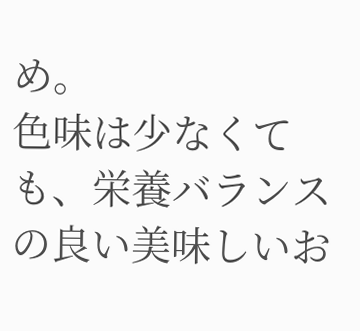め。
色味は少なくても、栄養バランスの良い美味しいお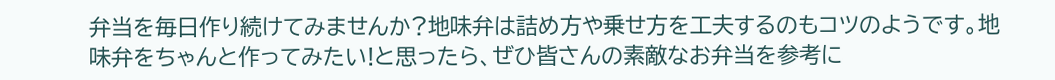弁当を毎日作り続けてみませんか?地味弁は詰め方や乗せ方を工夫するのもコツのようです。地味弁をちゃんと作ってみたい!と思ったら、ぜひ皆さんの素敵なお弁当を参考に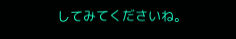してみてくださいね。